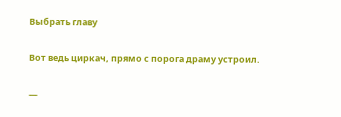Выбрать главу

Вот ведь циркач, прямо с порога драму устроил.

—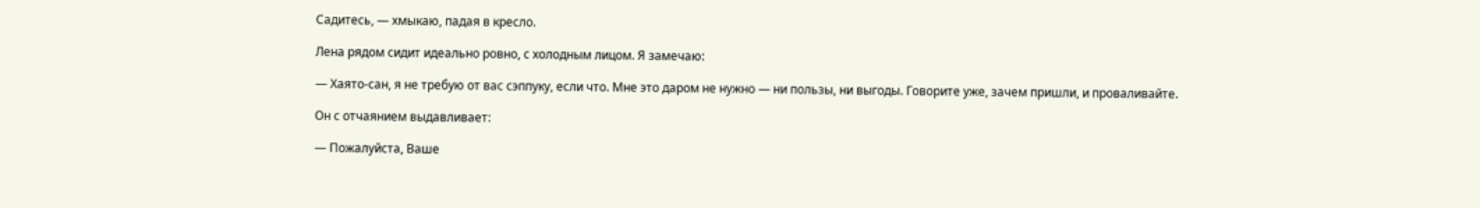Садитесь, — хмыкаю, падая в кресло.

Лена рядом сидит идеально ровно, с холодным лицом. Я замечаю:

— Хаято-сан, я не требую от вас сэппуку, если что. Мне это даром не нужно — ни пользы, ни выгоды. Говорите уже, зачем пришли, и проваливайте.

Он с отчаянием выдавливает:

— Пожалуйста, Ваше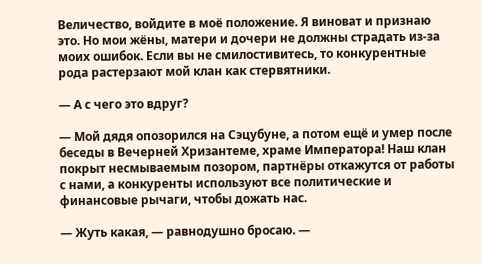Величество, войдите в моё положение. Я виноват и признаю это. Но мои жёны, матери и дочери не должны страдать из-за моих ошибок. Если вы не смилостивитесь, то конкурентные рода растерзают мой клан как стервятники.

— А с чего это вдруг?

— Мой дядя опозорился на Сэцубуне, а потом ещё и умер после беседы в Вечерней Хризантеме, храме Императора! Наш клан покрыт несмываемым позором, партнёры откажутся от работы с нами, а конкуренты используют все политические и финансовые рычаги, чтобы дожать нас.

— Жуть какая, — равнодушно бросаю. —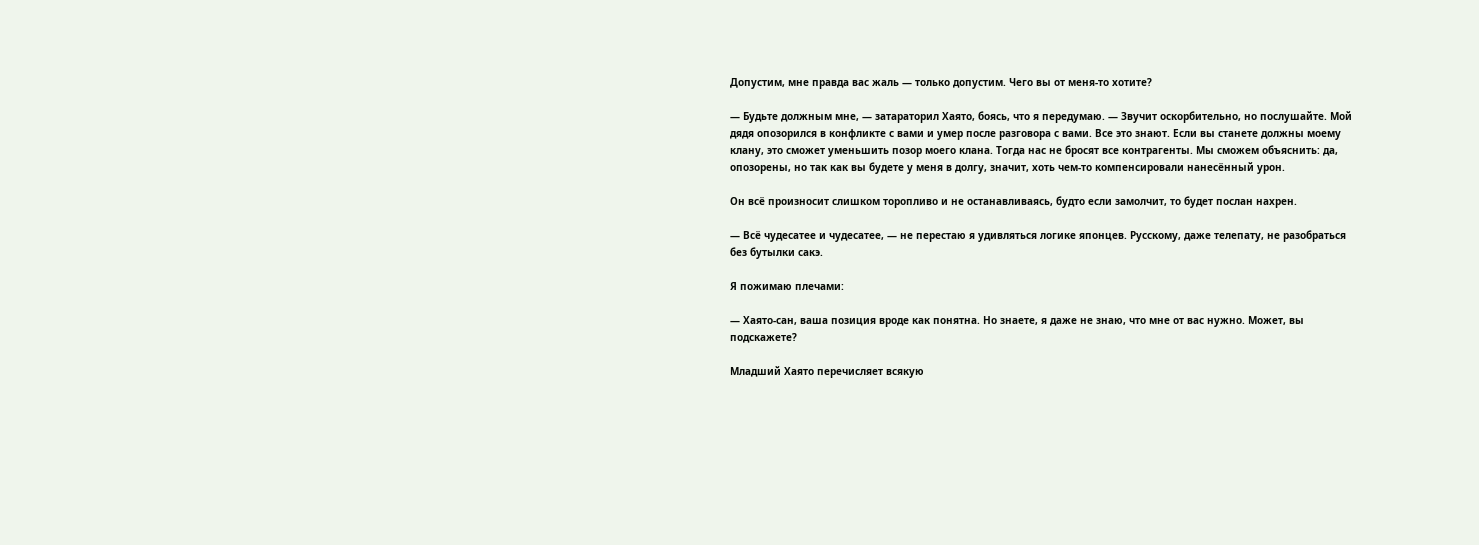Допустим, мне правда вас жаль — только допустим. Чего вы от меня-то хотите?

— Будьте должным мне, — затараторил Хаято, боясь, что я передумаю. — Звучит оскорбительно, но послушайте. Мой дядя опозорился в конфликте с вами и умер после разговора с вами. Все это знают. Если вы станете должны моему клану, это сможет уменьшить позор моего клана. Тогда нас не бросят все контрагенты. Мы сможем объяснить: да, опозорены, но так как вы будете у меня в долгу, значит, хоть чем-то компенсировали нанесённый урон.

Он всё произносит слишком торопливо и не останавливаясь, будто если замолчит, то будет послан нахрен.

— Всё чудесатее и чудесатее, — не перестаю я удивляться логике японцев. Русскому, даже телепату, не разобраться без бутылки сакэ.

Я пожимаю плечами:

— Хаято-сан, ваша позиция вроде как понятна. Но знаете, я даже не знаю, что мне от вас нужно. Может, вы подскажете?

Младший Хаято перечисляет всякую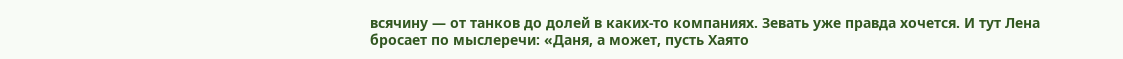всячину — от танков до долей в каких-то компаниях. Зевать уже правда хочется. И тут Лена бросает по мыслеречи: «Даня, а может, пусть Хаято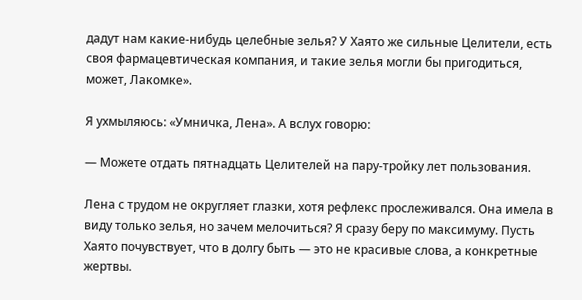дадут нам какие-нибудь целебные зелья? У Хаято же сильные Целители, есть своя фармацевтическая компания, и такие зелья могли бы пригодиться, может, Лакомке».

Я ухмыляюсь: «Умничка, Лена». А вслух говорю:

— Можете отдать пятнадцать Целителей на пару-тройку лет пользования.

Лена с трудом не округляет глазки, хотя рефлекс прослеживался. Она имела в виду только зелья, но зачем мелочиться? Я сразу беру по максимуму. Пусть Хаято почувствует, что в долгу быть — это не красивые слова, а конкретные жертвы.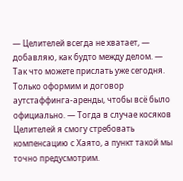— Целителей всегда не хватает, — добавляю, как будто между делом. — Так что можете прислать уже сегодня. Только оформим и договор аутстаффинга-аренды, чтобы всё было официально. — Тогда в случае косяков Целителей я смогу стребовать компенсацию с Хаято, а пункт такой мы точно предусмотрим.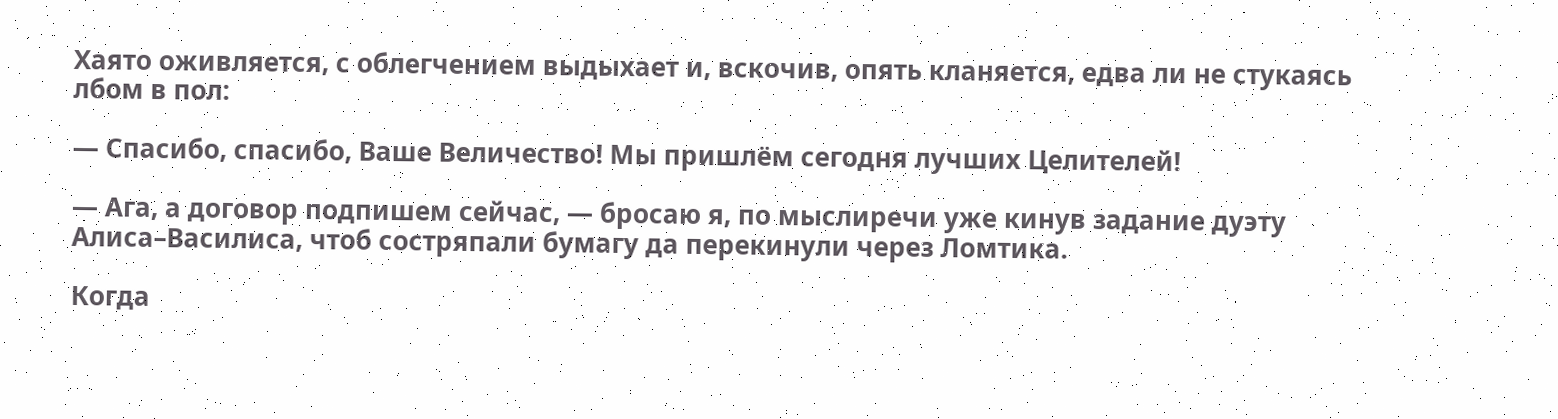Хаято оживляется, с облегчением выдыхает и, вскочив, опять кланяется, едва ли не стукаясь лбом в пол:

— Спасибо, спасибо, Ваше Величество! Мы пришлём сегодня лучших Целителей!

— Ага, а договор подпишем сейчас, — бросаю я, по мыслиречи уже кинув задание дуэту Алиса–Василиса, чтоб состряпали бумагу да перекинули через Ломтика.

Когда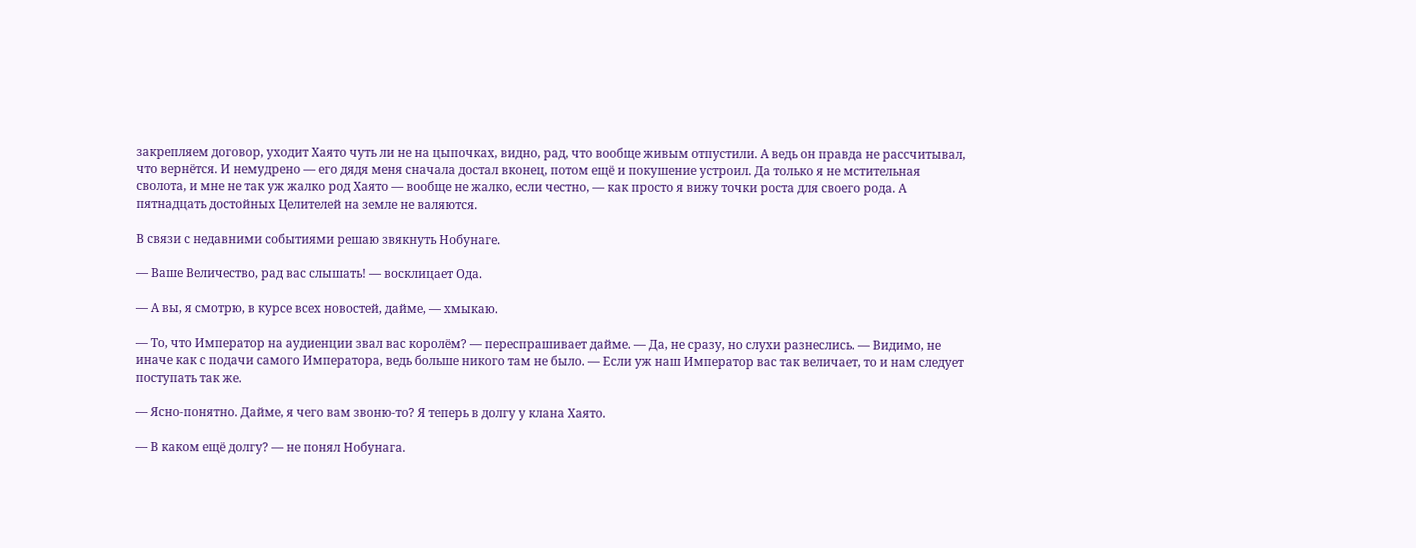закрепляем договор, уходит Хаято чуть ли не на цыпочках, видно, рад, что вообще живым отпустили. А ведь он правда не рассчитывал, что вернётся. И немудрено — его дядя меня сначала достал вконец, потом ещё и покушение устроил. Да только я не мстительная сволота, и мне не так уж жалко род Хаято — вообще не жалко, если честно, — как просто я вижу точки роста для своего рода. А пятнадцать достойных Целителей на земле не валяются.

В связи с недавними событиями решаю звякнуть Нобунаге.

— Ваше Величество, рад вас слышать! — восклицает Ода.

— А вы, я смотрю, в курсе всех новостей, дайме, — хмыкаю.

— То, что Император на аудиенции звал вас королём? — переспрашивает дайме. — Да, не сразу, но слухи разнеслись. — Видимо, не иначе как с подачи самого Императора, ведь больше никого там не было. — Если уж наш Император вас так величает, то и нам следует поступать так же.

— Ясно-понятно. Дайме, я чего вам звоню-то? Я теперь в долгу у клана Хаято.

— В каком ещё долгу? — не понял Нобунага.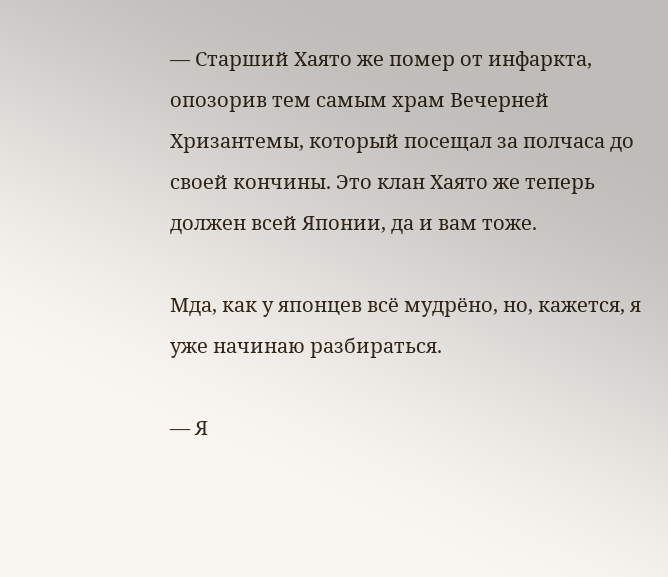— Старший Хаято же помер от инфаркта, опозорив тем самым храм Вечерней Хризантемы, который посещал за полчаса до своей кончины. Это клан Хаято же теперь должен всей Японии, да и вам тоже.

Мда, как у японцев всё мудрёно, но, кажется, я уже начинаю разбираться.

— Я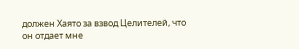должен Хаято за взвод Целителей, что он отдает мне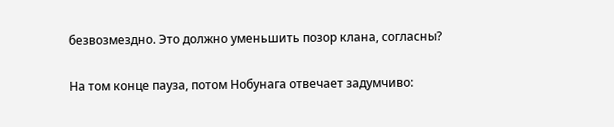безвозмездно. Это должно уменьшить позор клана, согласны?

На том конце пауза, потом Нобунага отвечает задумчиво: